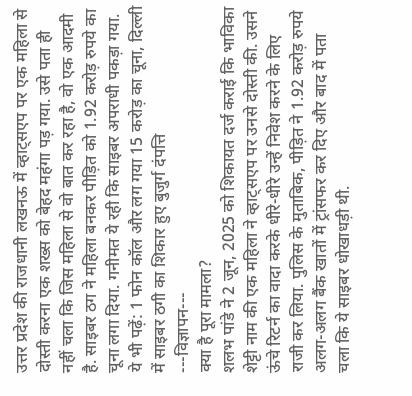उत्तर प्रदेश की राजधानी लखनऊ में व्हाट्सएप पर एक महिला से दोस्ती करना एक शख्स को बेहद महंगा पड़ गया. उसे पता ही नहीं चला कि जिस महिला से वो बात कर रहा है, वो एक आदमी है. साइबर ठग ने महिला बनकर पीड़ित को 1.92 करोड़ रुपये का चूना लगा दिया. गनीमत ये रही कि साइबर अपराधी पकड़ा गया.
ये भी पढ़ें: 1 फोन कॉल और लग गया 15 करोड़ का चूना, दिल्ली में साइबर ठगी का शिकार हुए बुजुर्ग दंपत्ति
---विज्ञापन---
क्या है पूरा मामला?
शलभ पांडे ने 2 जून, 2025 को शिकायत दर्ज कराई कि भाविका शेट्टी नाम की एक महिला ने व्हाट्सएप पर उनसे दोस्ती की. उसने ऊंचे रिटर्न का वादा करके धीरे-धीरे उन्हें निवेश करने के लिए राजी कर लिया. पुलिस के मुताबिक, पीड़ित ने 1.92 करोड़ रुपये अलग-अलग बैंक खातों में ट्रांसफर कर दिए और बाद में पता चला कि ये साइबर धोखाधड़ी थी.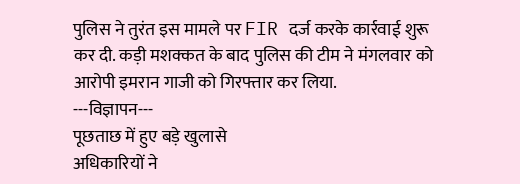पुलिस ने तुरंत इस मामले पर FIR दर्ज करके कार्रवाई शुरू कर दी. कड़ी मशक्कत के बाद पुलिस की टीम ने मंगलवार को आरोपी इमरान गाजी को गिरफ्तार कर लिया.
---विज्ञापन---
पूछताछ में हुए बड़े खुलासे
अधिकारियों ने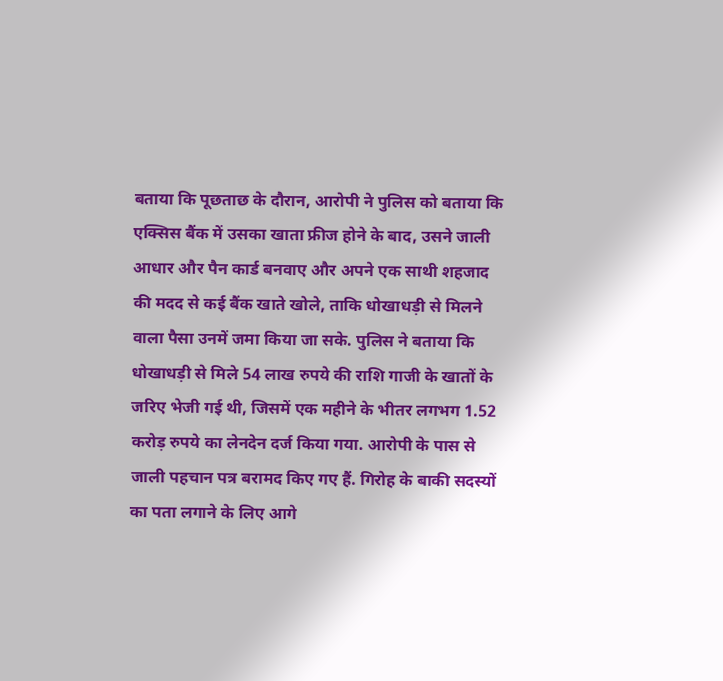बताया कि पूछताछ के दौरान, आरोपी ने पुलिस को बताया कि एक्सिस बैंक में उसका खाता फ्रीज होने के बाद, उसने जाली आधार और पैन कार्ड बनवाए और अपने एक साथी शहजाद की मदद से कई बैंक खाते खोले, ताकि धोखाधड़ी से मिलने वाला पैसा उनमें जमा किया जा सके. पुलिस ने बताया कि धोखाधड़ी से मिले 54 लाख रुपये की राशि गाजी के खातों के जरिए भेजी गई थी, जिसमें एक महीने के भीतर लगभग 1.52 करोड़ रुपये का लेनदेन दर्ज किया गया. आरोपी के पास से जाली पहचान पत्र बरामद किए गए हैं. गिरोह के बाकी सदस्यों का पता लगाने के लिए आगे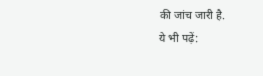की जांच जारी है.
ये भी पढ़ें: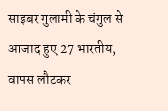साइबर गुलामी के चंगुल से आजाद हुए 27 भारतीय, वापस लौटकर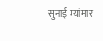सुनाई म्यांमार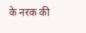के नरक की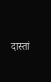दास्तां